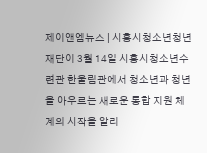제이앤엠뉴스 | 시흥시청소년청년재단이 3월 14일 시흥시청소년수련관 한울림관에서 청소년과 청년을 아우르는 새로운 통합 지원 체계의 시작을 알리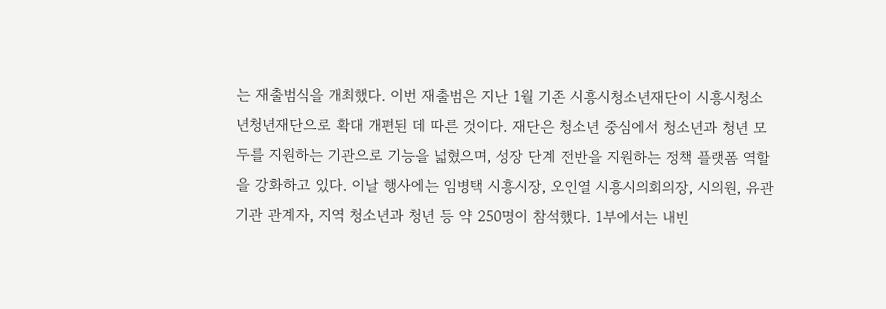는 재출범식을 개최했다. 이번 재출범은 지난 1월 기존 시흥시청소년재단이 시흥시청소년청년재단으로 확대 개편된 데 따른 것이다. 재단은 청소년 중심에서 청소년과 청년 모두를 지원하는 기관으로 기능을 넓혔으며, 성장 단계 전반을 지원하는 정책 플랫폼 역할을 강화하고 있다. 이날 행사에는 임병택 시흥시장, 오인열 시흥시의회의장, 시의원, 유관기관 관계자, 지역 청소년과 청년 등 약 250명이 참석했다. 1부에서는 내빈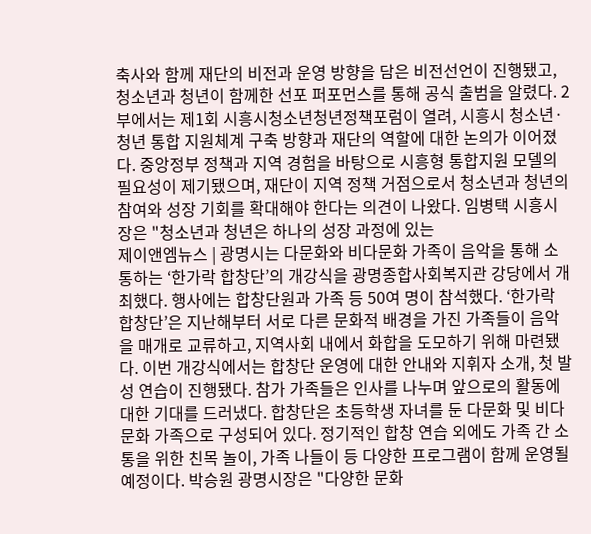축사와 함께 재단의 비전과 운영 방향을 담은 비전선언이 진행됐고, 청소년과 청년이 함께한 선포 퍼포먼스를 통해 공식 출범을 알렸다. 2부에서는 제1회 시흥시청소년청년정책포럼이 열려, 시흥시 청소년·청년 통합 지원체계 구축 방향과 재단의 역할에 대한 논의가 이어졌다. 중앙정부 정책과 지역 경험을 바탕으로 시흥형 통합지원 모델의 필요성이 제기됐으며, 재단이 지역 정책 거점으로서 청소년과 청년의 참여와 성장 기회를 확대해야 한다는 의견이 나왔다. 임병택 시흥시장은 "청소년과 청년은 하나의 성장 과정에 있는
제이앤엠뉴스 | 광명시는 다문화와 비다문화 가족이 음악을 통해 소통하는 ‘한가락 합창단’의 개강식을 광명종합사회복지관 강당에서 개최했다. 행사에는 합창단원과 가족 등 50여 명이 참석했다. ‘한가락 합창단’은 지난해부터 서로 다른 문화적 배경을 가진 가족들이 음악을 매개로 교류하고, 지역사회 내에서 화합을 도모하기 위해 마련됐다. 이번 개강식에서는 합창단 운영에 대한 안내와 지휘자 소개, 첫 발성 연습이 진행됐다. 참가 가족들은 인사를 나누며 앞으로의 활동에 대한 기대를 드러냈다. 합창단은 초등학생 자녀를 둔 다문화 및 비다문화 가족으로 구성되어 있다. 정기적인 합창 연습 외에도 가족 간 소통을 위한 친목 놀이, 가족 나들이 등 다양한 프로그램이 함께 운영될 예정이다. 박승원 광명시장은 "다양한 문화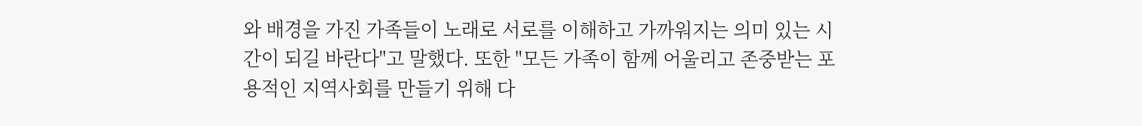와 배경을 가진 가족들이 노래로 서로를 이해하고 가까워지는 의미 있는 시간이 되길 바란다"고 말했다. 또한 "모든 가족이 함께 어울리고 존중받는 포용적인 지역사회를 만들기 위해 다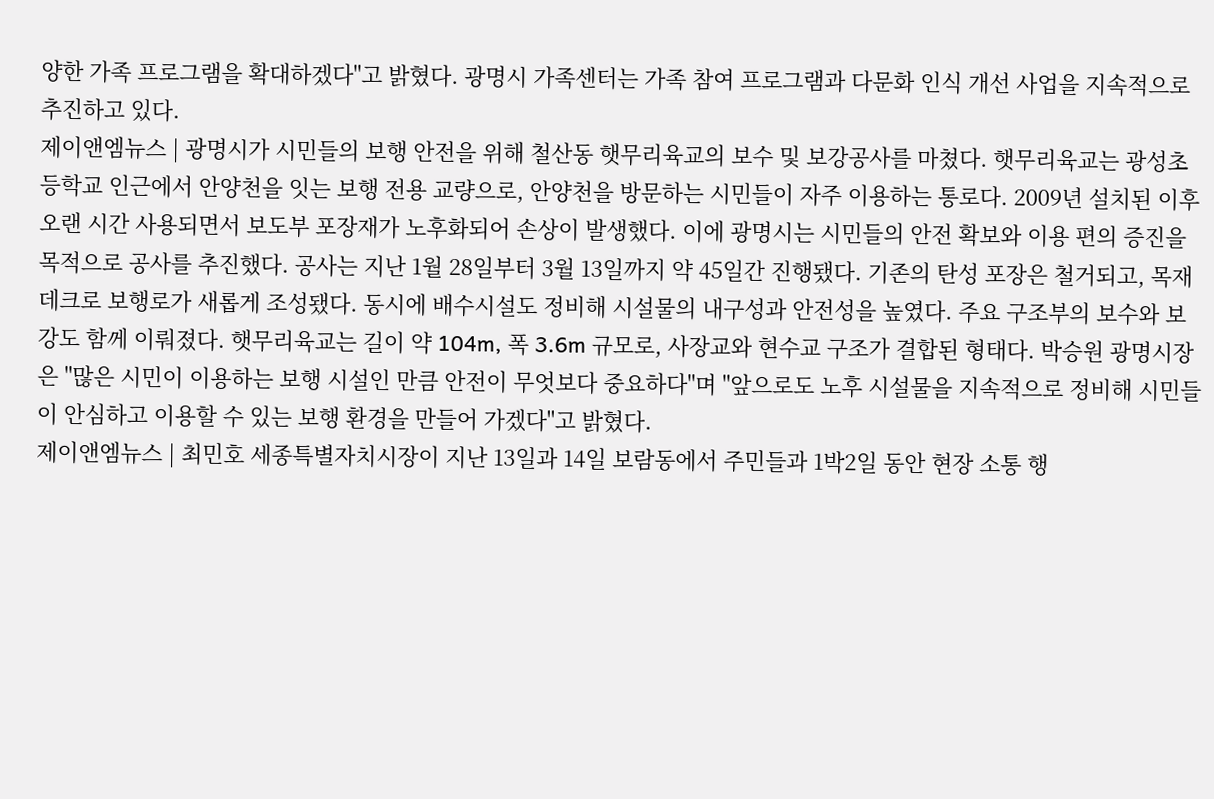양한 가족 프로그램을 확대하겠다"고 밝혔다. 광명시 가족센터는 가족 참여 프로그램과 다문화 인식 개선 사업을 지속적으로 추진하고 있다.
제이앤엠뉴스 | 광명시가 시민들의 보행 안전을 위해 철산동 햇무리육교의 보수 및 보강공사를 마쳤다. 햇무리육교는 광성초등학교 인근에서 안양천을 잇는 보행 전용 교량으로, 안양천을 방문하는 시민들이 자주 이용하는 통로다. 2009년 설치된 이후 오랜 시간 사용되면서 보도부 포장재가 노후화되어 손상이 발생했다. 이에 광명시는 시민들의 안전 확보와 이용 편의 증진을 목적으로 공사를 추진했다. 공사는 지난 1월 28일부터 3월 13일까지 약 45일간 진행됐다. 기존의 탄성 포장은 철거되고, 목재 데크로 보행로가 새롭게 조성됐다. 동시에 배수시설도 정비해 시설물의 내구성과 안전성을 높였다. 주요 구조부의 보수와 보강도 함께 이뤄졌다. 햇무리육교는 길이 약 104m, 폭 3.6m 규모로, 사장교와 현수교 구조가 결합된 형태다. 박승원 광명시장은 "많은 시민이 이용하는 보행 시설인 만큼 안전이 무엇보다 중요하다"며 "앞으로도 노후 시설물을 지속적으로 정비해 시민들이 안심하고 이용할 수 있는 보행 환경을 만들어 가겠다"고 밝혔다.
제이앤엠뉴스 | 최민호 세종특별자치시장이 지난 13일과 14일 보람동에서 주민들과 1박2일 동안 현장 소통 행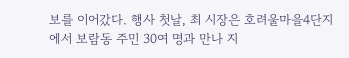보를 이어갔다. 행사 첫날, 최 시장은 호려울마을4단지에서 보람동 주민 30여 명과 만나 지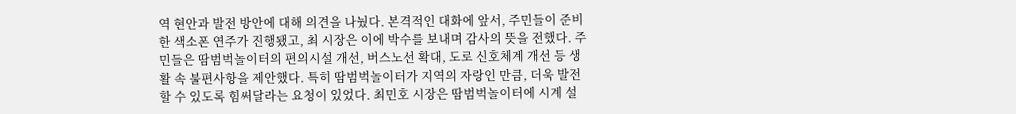역 현안과 발전 방안에 대해 의견을 나눴다. 본격적인 대화에 앞서, 주민들이 준비한 색소폰 연주가 진행됐고, 최 시장은 이에 박수를 보내며 감사의 뜻을 전했다. 주민들은 땀범벅놀이터의 편의시설 개선, 버스노선 확대, 도로 신호체계 개선 등 생활 속 불편사항을 제안했다. 특히 땀범벅놀이터가 지역의 자랑인 만큼, 더욱 발전할 수 있도록 힘써달라는 요청이 있었다. 최민호 시장은 땀범벅놀이터에 시계 설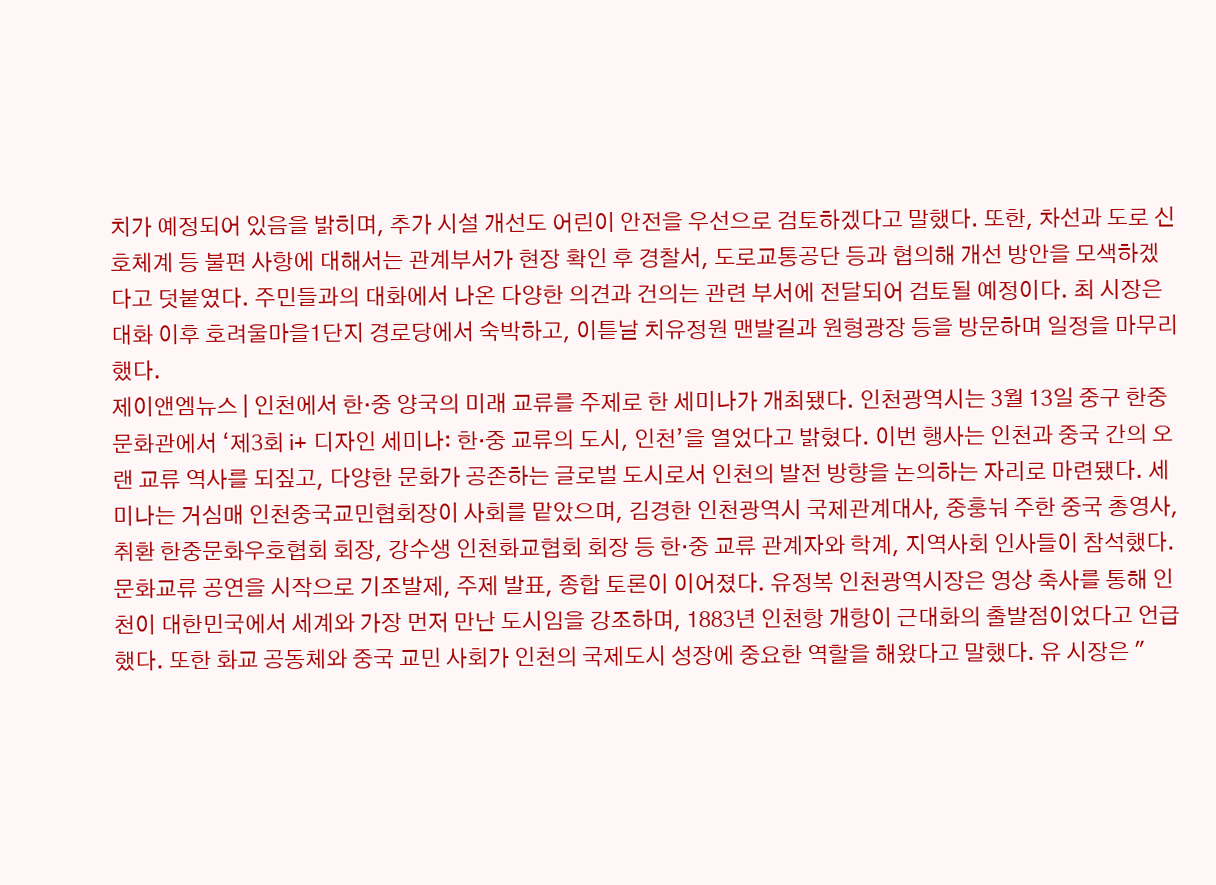치가 예정되어 있음을 밝히며, 추가 시설 개선도 어린이 안전을 우선으로 검토하겠다고 말했다. 또한, 차선과 도로 신호체계 등 불편 사항에 대해서는 관계부서가 현장 확인 후 경찰서, 도로교통공단 등과 협의해 개선 방안을 모색하겠다고 덧붙였다. 주민들과의 대화에서 나온 다양한 의견과 건의는 관련 부서에 전달되어 검토될 예정이다. 최 시장은 대화 이후 호려울마을1단지 경로당에서 숙박하고, 이튿날 치유정원 맨발길과 원형광장 등을 방문하며 일정을 마무리했다.
제이앤엠뉴스 | 인천에서 한·중 양국의 미래 교류를 주제로 한 세미나가 개최됐다. 인천광역시는 3월 13일 중구 한중문화관에서 ‘제3회 i+ 디자인 세미나: 한·중 교류의 도시, 인천’을 열었다고 밝혔다. 이번 행사는 인천과 중국 간의 오랜 교류 역사를 되짚고, 다양한 문화가 공존하는 글로벌 도시로서 인천의 발전 방향을 논의하는 자리로 마련됐다. 세미나는 거심매 인천중국교민협회장이 사회를 맡았으며, 김경한 인천광역시 국제관계대사, 중훙눠 주한 중국 총영사, 취환 한중문화우호협회 회장, 강수생 인천화교협회 회장 등 한·중 교류 관계자와 학계, 지역사회 인사들이 참석했다. 문화교류 공연을 시작으로 기조발제, 주제 발표, 종합 토론이 이어졌다. 유정복 인천광역시장은 영상 축사를 통해 인천이 대한민국에서 세계와 가장 먼저 만난 도시임을 강조하며, 1883년 인천항 개항이 근대화의 출발점이었다고 언급했다. 또한 화교 공동체와 중국 교민 사회가 인천의 국제도시 성장에 중요한 역할을 해왔다고 말했다. 유 시장은 "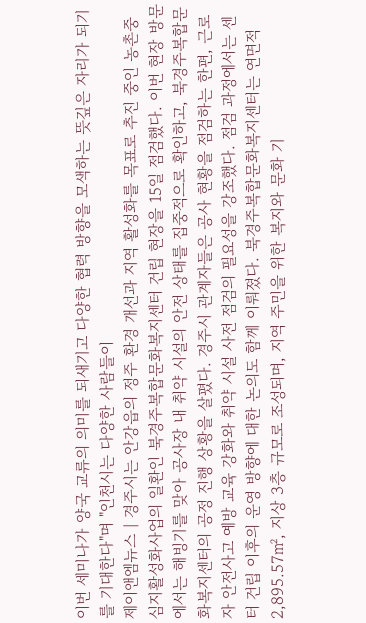이번 세미나가 양국 교류의 의미를 되새기고 다양한 협력 방향을 모색하는 뜻깊은 자리가 되기를 기대한다"며 "인천시는 다양한 사람들이
제이앤엠뉴스 | 경주시는 안강읍의 정주 환경 개선과 지역 활성화를 목표로 추진 중인 농촌중심지활성화사업의 일환인 북경주복합문화복지센터 건립 현장을 15일 점검했다. 이번 현장 방문에서는 해빙기를 맞아 공사장 내 취약 시설의 안전 상태를 집중적으로 확인하고, 북경주복합문화복지센터의 공정 진행 상황을 살폈다. 경주시 관계자들은 공사 현황을 점검하는 한편, 근로자 안전사고 예방 교육 강화와 취약 시설 사전 점검의 필요성을 강조했다. 점검 과정에서는 센터 건립 이후의 운영 방향에 대한 논의도 함께 이뤄졌다. 북경주복합문화복지센터는 연면적 2,895.57㎡, 지상 3층 규모로 조성되며, 지역 주민을 위한 복지와 문화 기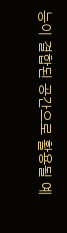능이 결합된 공간으로 활용될 예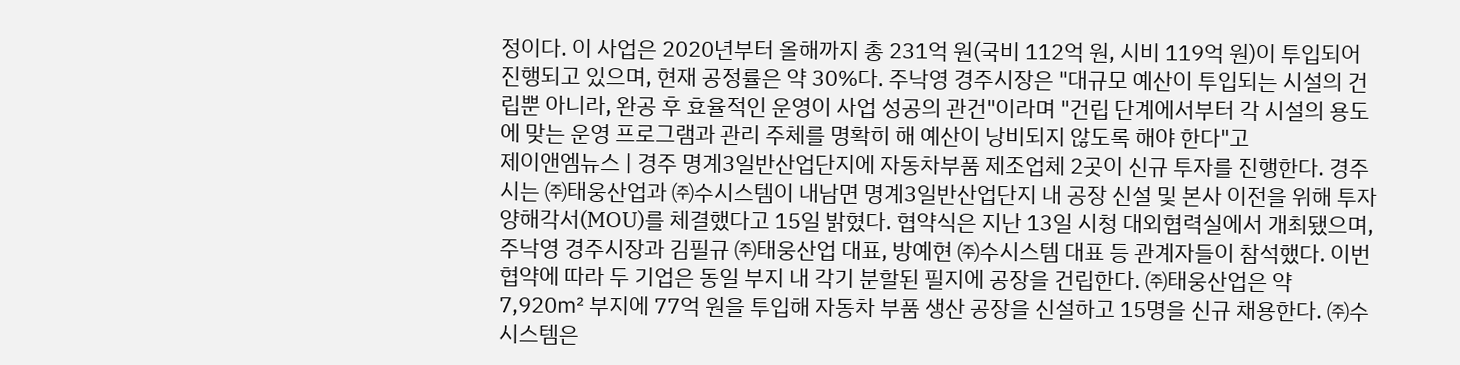정이다. 이 사업은 2020년부터 올해까지 총 231억 원(국비 112억 원, 시비 119억 원)이 투입되어 진행되고 있으며, 현재 공정률은 약 30%다. 주낙영 경주시장은 "대규모 예산이 투입되는 시설의 건립뿐 아니라, 완공 후 효율적인 운영이 사업 성공의 관건"이라며 "건립 단계에서부터 각 시설의 용도에 맞는 운영 프로그램과 관리 주체를 명확히 해 예산이 낭비되지 않도록 해야 한다"고
제이앤엠뉴스 | 경주 명계3일반산업단지에 자동차부품 제조업체 2곳이 신규 투자를 진행한다. 경주시는 ㈜태웅산업과 ㈜수시스템이 내남면 명계3일반산업단지 내 공장 신설 및 본사 이전을 위해 투자양해각서(MOU)를 체결했다고 15일 밝혔다. 협약식은 지난 13일 시청 대외협력실에서 개최됐으며, 주낙영 경주시장과 김필규 ㈜태웅산업 대표, 방예현 ㈜수시스템 대표 등 관계자들이 참석했다. 이번 협약에 따라 두 기업은 동일 부지 내 각기 분할된 필지에 공장을 건립한다. ㈜태웅산업은 약 7,920㎡ 부지에 77억 원을 투입해 자동차 부품 생산 공장을 신설하고 15명을 신규 채용한다. ㈜수시스템은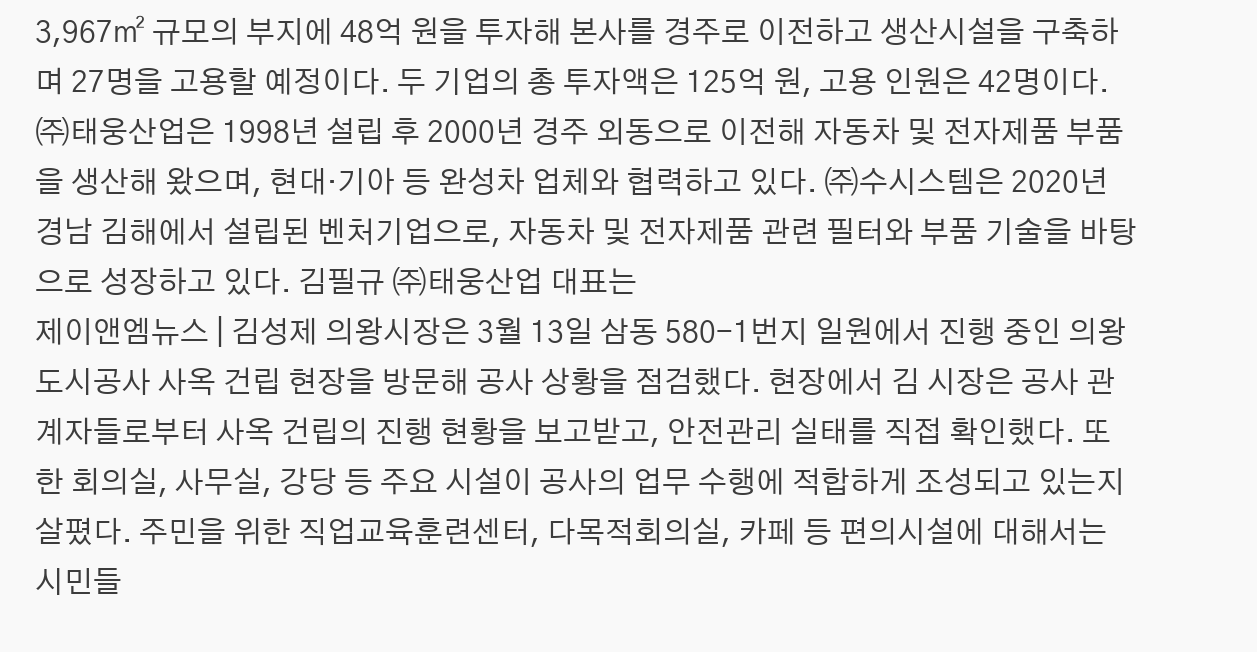3,967㎡ 규모의 부지에 48억 원을 투자해 본사를 경주로 이전하고 생산시설을 구축하며 27명을 고용할 예정이다. 두 기업의 총 투자액은 125억 원, 고용 인원은 42명이다. ㈜태웅산업은 1998년 설립 후 2000년 경주 외동으로 이전해 자동차 및 전자제품 부품을 생산해 왔으며, 현대·기아 등 완성차 업체와 협력하고 있다. ㈜수시스템은 2020년 경남 김해에서 설립된 벤처기업으로, 자동차 및 전자제품 관련 필터와 부품 기술을 바탕으로 성장하고 있다. 김필규 ㈜태웅산업 대표는
제이앤엠뉴스 | 김성제 의왕시장은 3월 13일 삼동 580-1번지 일원에서 진행 중인 의왕도시공사 사옥 건립 현장을 방문해 공사 상황을 점검했다. 현장에서 김 시장은 공사 관계자들로부터 사옥 건립의 진행 현황을 보고받고, 안전관리 실태를 직접 확인했다. 또한 회의실, 사무실, 강당 등 주요 시설이 공사의 업무 수행에 적합하게 조성되고 있는지 살폈다. 주민을 위한 직업교육훈련센터, 다목적회의실, 카페 등 편의시설에 대해서는 시민들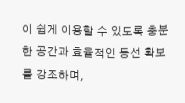이 쉽게 이용할 수 있도록 충분한 공간과 효율적인 동선 확보를 강조하며,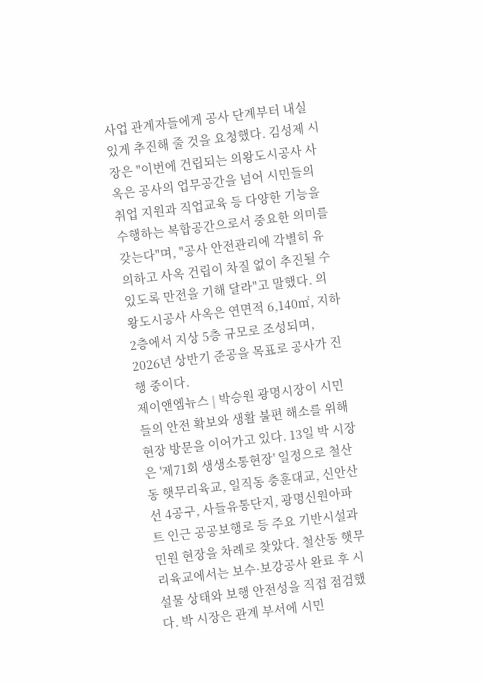사업 관계자들에게 공사 단계부터 내실 있게 추진해 줄 것을 요청했다. 김성제 시장은 "이번에 건립되는 의왕도시공사 사옥은 공사의 업무공간을 넘어 시민들의 취업 지원과 직업교육 등 다양한 기능을 수행하는 복합공간으로서 중요한 의미를 갖는다"며, "공사 안전관리에 각별히 유의하고 사옥 건립이 차질 없이 추진될 수 있도록 만전을 기해 달라"고 말했다. 의왕도시공사 사옥은 연면적 6,140㎡, 지하 2층에서 지상 5층 규모로 조성되며, 2026년 상반기 준공을 목표로 공사가 진행 중이다.
제이앤엠뉴스 | 박승원 광명시장이 시민들의 안전 확보와 생활 불편 해소를 위해 현장 방문을 이어가고 있다. 13일 박 시장은 '제71회 생생소통현장' 일정으로 철산동 햇무리육교, 일직동 충훈대교, 신안산선 4공구, 사들유통단지, 광명신원아파트 인근 공공보행로 등 주요 기반시설과 민원 현장을 차례로 찾았다. 철산동 햇무리육교에서는 보수·보강공사 완료 후 시설물 상태와 보행 안전성을 직접 점검했다. 박 시장은 관계 부서에 시민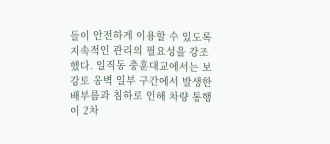들이 안전하게 이용할 수 있도록 지속적인 관리의 필요성을 강조했다. 일직동 충훈대교에서는 보강토 옹벽 일부 구간에서 발생한 배부름과 침하로 인해 차량 통행이 2차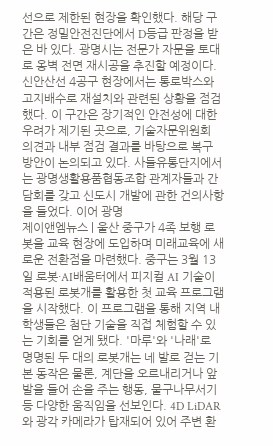선으로 제한된 현장을 확인했다. 해당 구간은 정밀안전진단에서 D등급 판정을 받은 바 있다. 광명시는 전문가 자문을 토대로 옹벽 전면 재시공을 추진할 예정이다. 신안산선 4공구 현장에서는 통로박스와 고지배수로 재설치와 관련된 상황을 점검했다. 이 구간은 장기적인 안전성에 대한 우려가 제기된 곳으로, 기술자문위원회 의견과 내부 점검 결과를 바탕으로 복구 방안이 논의되고 있다. 사들유통단지에서는 광명생활용품협동조합 관계자들과 간담회를 갖고 신도시 개발에 관한 건의사항을 들었다. 이어 광명
제이앤엠뉴스 | 울산 중구가 4족 보행 로봇을 교육 현장에 도입하며 미래교육에 새로운 전환점을 마련했다. 중구는 3월 13일 로봇·AI배움터에서 피지컬 AI 기술이 적용된 로봇개를 활용한 첫 교육 프로그램을 시작했다. 이 프로그램을 통해 지역 내 학생들은 첨단 기술을 직접 체험할 수 있는 기회를 얻게 됐다. '마루'와 '나래'로 명명된 두 대의 로봇개는 네 발로 걷는 기본 동작은 물론, 계단을 오르내리거나 앞발을 들어 손을 주는 행동, 물구나무서기 등 다양한 움직임을 선보인다. 4D LiDAR와 광각 카메라가 탑재되어 있어 주변 환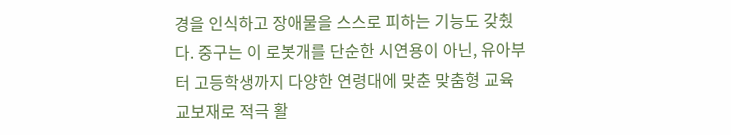경을 인식하고 장애물을 스스로 피하는 기능도 갖췄다. 중구는 이 로봇개를 단순한 시연용이 아닌, 유아부터 고등학생까지 다양한 연령대에 맞춘 맞춤형 교육 교보재로 적극 활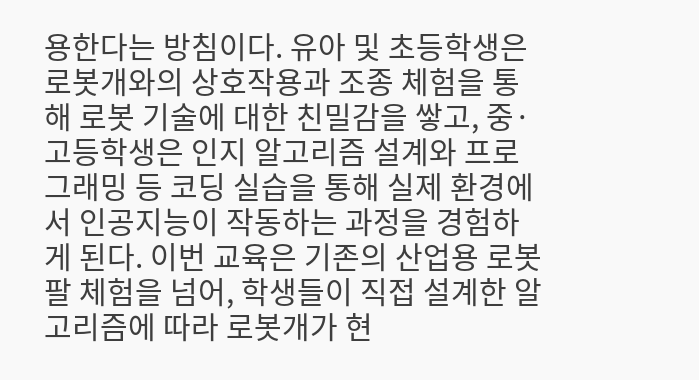용한다는 방침이다. 유아 및 초등학생은 로봇개와의 상호작용과 조종 체험을 통해 로봇 기술에 대한 친밀감을 쌓고, 중·고등학생은 인지 알고리즘 설계와 프로그래밍 등 코딩 실습을 통해 실제 환경에서 인공지능이 작동하는 과정을 경험하게 된다. 이번 교육은 기존의 산업용 로봇 팔 체험을 넘어, 학생들이 직접 설계한 알고리즘에 따라 로봇개가 현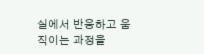실에서 반응하고 움직이는 과정을